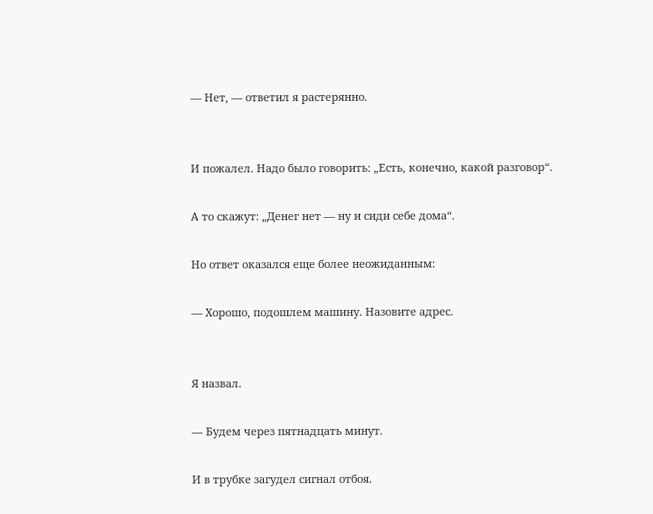— Нет, — ответил я растерянно.


И пожалел. Надо было говорить: „Есть, конечно, какой разговор“.

А то скажут: „Денег нет — ну и сиди себе дома“.

Но ответ оказался еще более неожиданным:

— Хорошо, подошлем машину. Назовите адрес.


Я назвал.

— Будем через пятнадцать минут.

И в трубке загудел сигнал отбоя.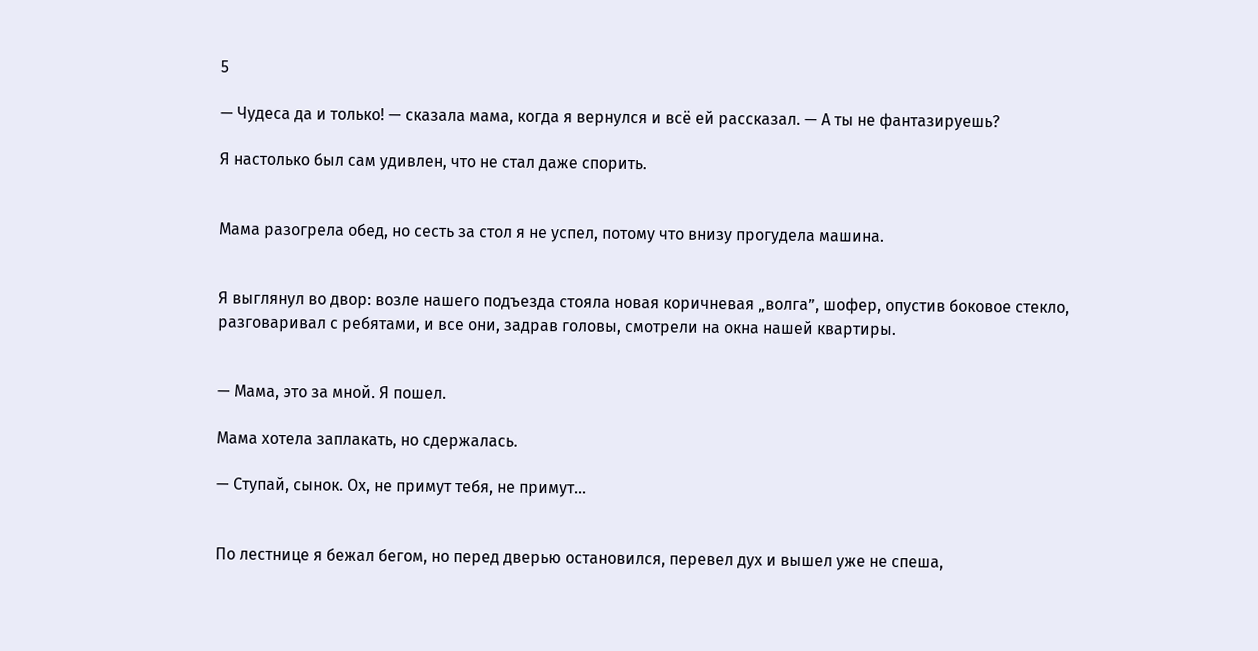5

— Чудеса да и только! — сказала мама, когда я вернулся и всё ей рассказал. — А ты не фантазируешь?

Я настолько был сам удивлен, что не стал даже спорить.


Мама разогрела обед, но сесть за стол я не успел, потому что внизу прогудела машина.


Я выглянул во двор: возле нашего подъезда стояла новая коричневая „волга”, шофер, опустив боковое стекло, разговаривал с ребятами, и все они, задрав головы, смотрели на окна нашей квартиры.


— Мама, это за мной. Я пошел.

Мама хотела заплакать, но сдержалась.

— Ступай, сынок. Ох, не примут тебя, не примут…


По лестнице я бежал бегом, но перед дверью остановился, перевел дух и вышел уже не спеша,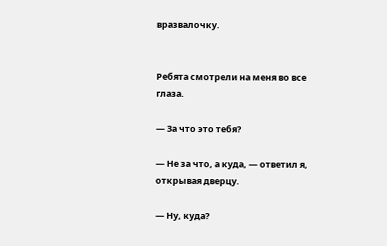вразвалочку.


Ребята смотрели на меня во все глаза.

— За что это тебя?

— Не за что, а куда, — ответил я, открывая дверцу.

— Ну, куда?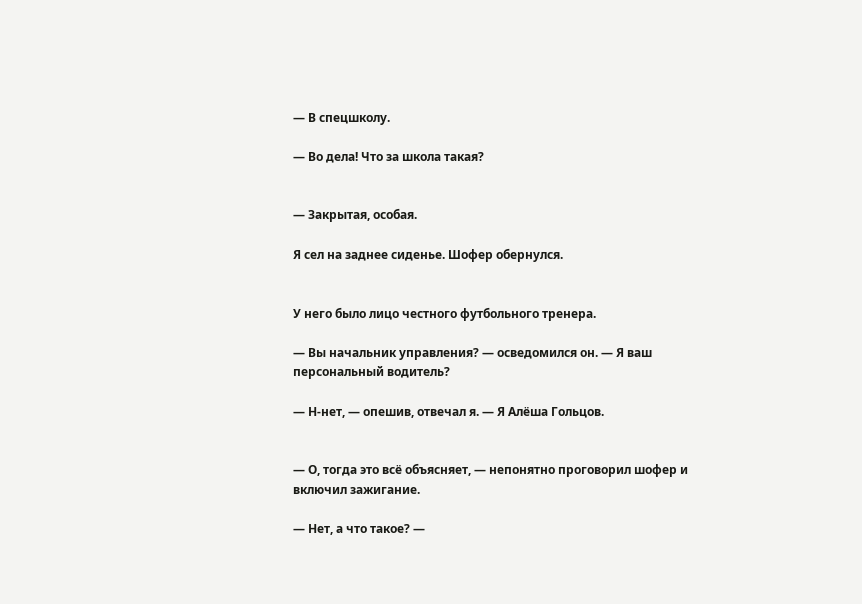— В спецшколу.

— Во дела! Что за школа такая?


— Закрытая, особая.

Я сел на заднее сиденье. Шофер обернулся.


У него было лицо честного футбольного тренера.

— Вы начальник управления? — осведомился он. — Я ваш персональный водитель?

— Н-нет, — опешив, отвечал я. — Я Алёша Гольцов.


— О, тогда это всё объясняет, — непонятно проговорил шофер и включил зажигание.

— Нет, а что такое? —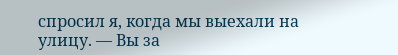спросил я, когда мы выехали на улицу. — Вы за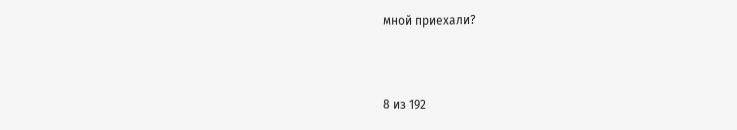мной приехали?



8 из 192